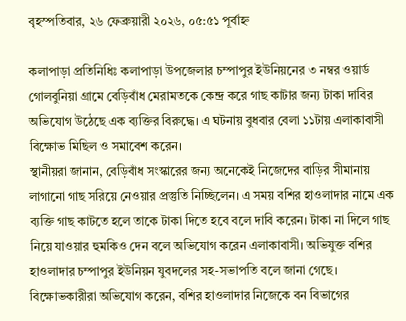বৃহস্পতিবার, ২৬ ফেব্রুয়ারী ২০২৬, ০৫:৫১ পূর্বাহ্ন

কলাপাড়া প্রতিনিধিঃ কলাপাড়া উপজেলার চম্পাপুর ইউনিয়নের ৩ নম্বর ওয়ার্ড গোলবুনিয়া গ্রামে বেড়িবাঁধ মেরামতকে কেন্দ্র করে গাছ কাটার জন্য টাকা দাবির অভিযোগ উঠেছে এক ব্যক্তির বিরুদ্ধে। এ ঘটনায় বুধবার বেলা ১১টায় এলাকাবাসী বিক্ষোভ মিছিল ও সমাবেশ করেন।
স্থানীয়রা জানান, বেড়িবাঁধ সংস্কারের জন্য অনেকেই নিজেদের বাড়ির সীমানায় লাগানো গাছ সরিয়ে নেওয়ার প্রস্তুতি নিচ্ছিলেন। এ সময় বশির হাওলাদার নামে এক ব্যক্তি গাছ কাটতে হলে তাকে টাকা দিতে হবে বলে দাবি করেন। টাকা না দিলে গাছ নিয়ে যাওয়ার হুমকিও দেন বলে অভিযোগ করেন এলাকাবাসী। অভিযুক্ত বশির হাওলাদার চম্পাপুর ইউনিয়ন যুবদলের সহ-সভাপতি বলে জানা গেছে।
বিক্ষোভকারীরা অভিযোগ করেন, বশির হাওলাদার নিজেকে বন বিভাগের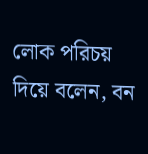লোক পরিচয় দিয়ে বলেন, বন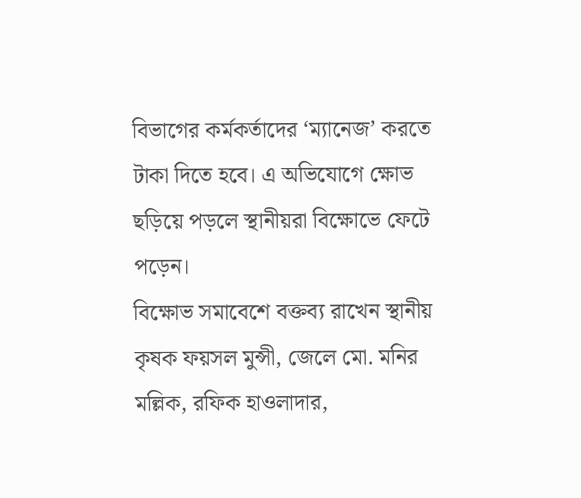বিভাগের কর্মকর্তাদের ‘ম্যানেজ’ করতে টাকা দিতে হবে। এ অভিযোগে ক্ষোভ ছড়িয়ে পড়লে স্থানীয়রা বিক্ষোভে ফেটে পড়েন।
বিক্ষোভ সমাবেশে বক্তব্য রাখেন স্থানীয় কৃষক ফয়সল মুন্সী, জেলে মো. মনির মল্লিক, রফিক হাওলাদার,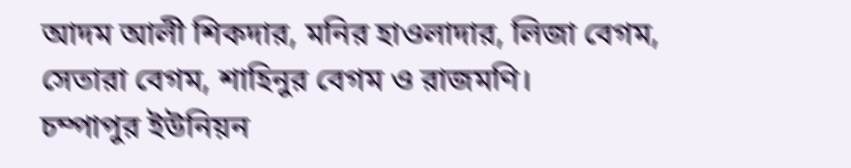আদম আলী শিকদার, মনির হাওলাদার, লিজা বেগম, সেতারা বেগম, শাহিনুর বেগম ও রাজমণি।
চম্পাপুর ইউনিয়ন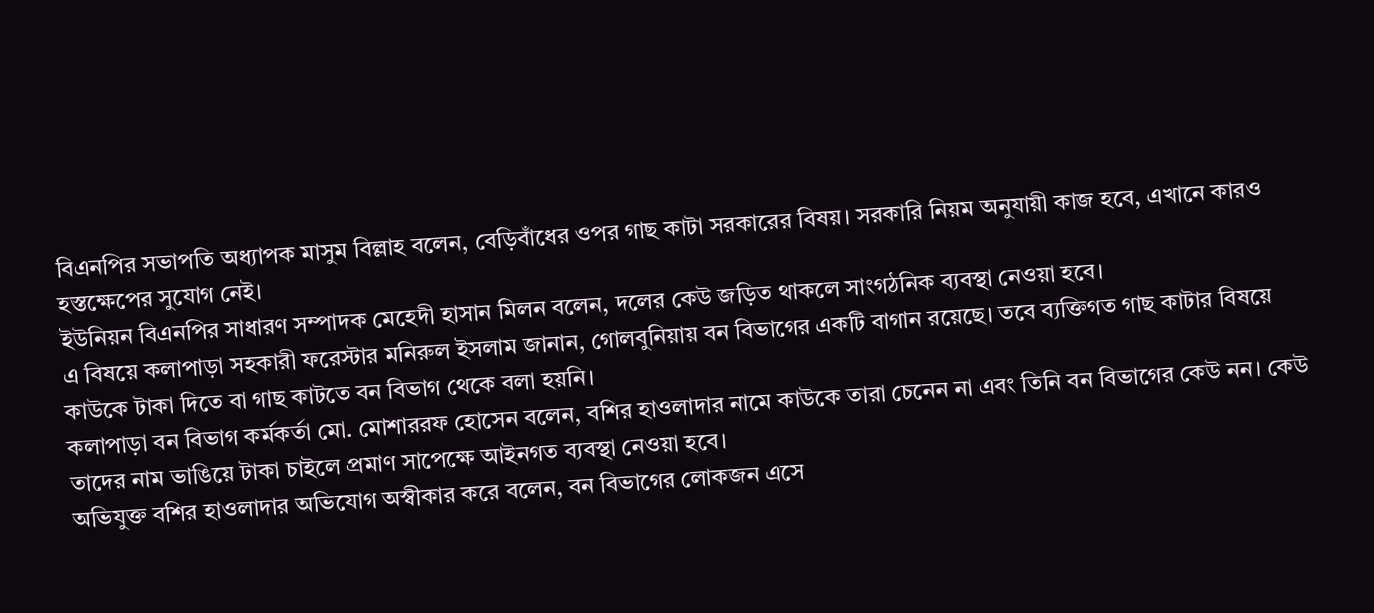বিএনপির সভাপতি অধ্যাপক মাসুম বিল্লাহ বলেন, বেড়িবাঁধের ওপর গাছ কাটা সরকারের বিষয়। সরকারি নিয়ম অনুযায়ী কাজ হবে, এখানে কারও হস্তক্ষেপের সুযোগ নেই।
ইউনিয়ন বিএনপির সাধারণ সম্পাদক মেহেদী হাসান মিলন বলেন, দলের কেউ জড়িত থাকলে সাংগঠনিক ব্যবস্থা নেওয়া হবে।
এ বিষয়ে কলাপাড়া সহকারী ফরেস্টার মনিরুল ইসলাম জানান, গোলবুনিয়ায় বন বিভাগের একটি বাগান রয়েছে। তবে ব্যক্তিগত গাছ কাটার বিষয়ে কাউকে টাকা দিতে বা গাছ কাটতে বন বিভাগ থেকে বলা হয়নি।
কলাপাড়া বন বিভাগ কর্মকর্তা মো. মোশাররফ হোসেন বলেন, বশির হাওলাদার নামে কাউকে তারা চেনেন না এবং তিনি বন বিভাগের কেউ নন। কেউ তাদের নাম ভাঙিয়ে টাকা চাইলে প্রমাণ সাপেক্ষে আইনগত ব্যবস্থা নেওয়া হবে।
অভিযুক্ত বশির হাওলাদার অভিযোগ অস্বীকার করে বলেন, বন বিভাগের লোকজন এসে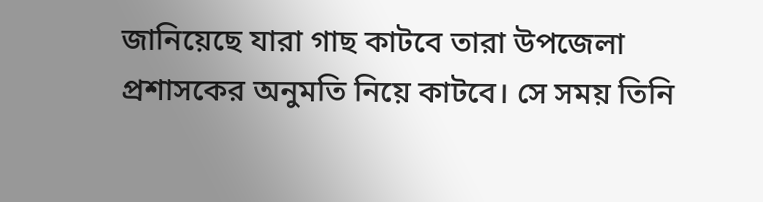জানিয়েছে যারা গাছ কাটবে তারা উপজেলা প্রশাসকের অনুমতি নিয়ে কাটবে। সে সময় তিনি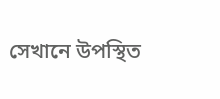সেখানে উপস্থিত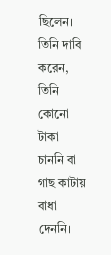ছিলেন। তিনি দাবি করেন, তিনি কোনো টাকা চাননি বা গাছ কাটায় বাধা দেননি।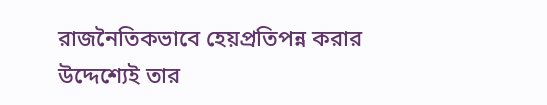রাজনৈতিকভাবে হেয়প্রতিপন্ন করার উদ্দেশ্যেই তার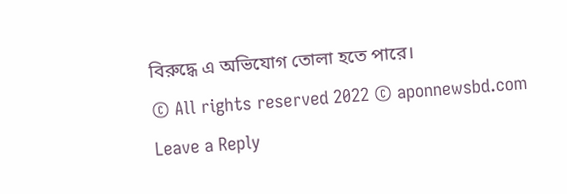বিরুদ্ধে এ অভিযোগ তোলা হতে পারে।
© All rights reserved 2022 © aponnewsbd.com
Leave a Reply